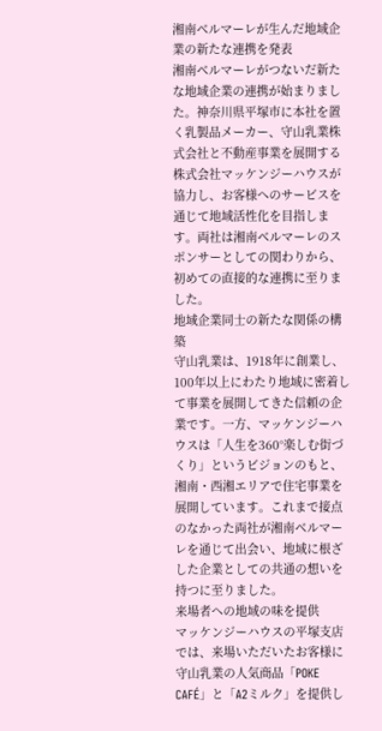湘南ベルマーレが生んだ地域企業の新たな連携を発表
湘南ベルマーレがつないだ新たな地域企業の連携が始まりました。神奈川県平塚市に本社を置く乳製品メーカー、守山乳業株式会社と不動産事業を展開する株式会社マッケンジーハウスが協力し、お客様へのサービスを通じて地域活性化を目指します。両社は湘南ベルマーレのスポンサーとしての関わりから、初めての直接的な連携に至りました。
地域企業同士の新たな関係の構築
守山乳業は、1918年に創業し、100年以上にわたり地域に密着して事業を展開してきた信頼の企業です。一方、マッケンジーハウスは「人生を360°楽しむ街づくり」というビジョンのもと、湘南・西湘エリアで住宅事業を展開しています。これまで接点のなかった両社が湘南ベルマーレを通じて出会い、地域に根ざした企業としての共通の想いを持つに至りました。
来場者への地域の味を提供
マッケンジーハウスの平塚支店では、来場いただいたお客様に守山乳業の人気商品「POKE CAFÉ」と「A2ミルク」を提供し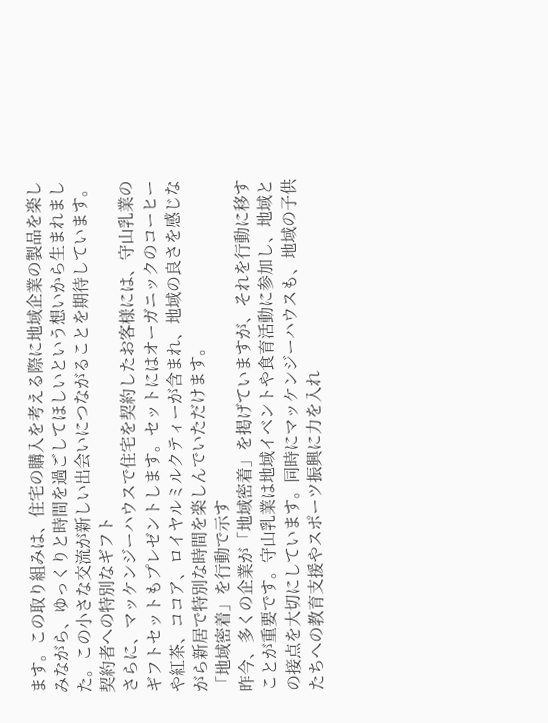ます。この取り組みは、住宅の購入を考える際に地域企業の製品を楽しみながら、ゆっくりと時間を過ごしてほしいという想いから生まれました。この小さな交流が新しい出会いにつながることを期待しています。
契約者への特別なギフト
さらに、マッケンジーハウスで住宅を契約したお客様には、守山乳業のギフトセットもプレゼントします。セットにはオーガニックのコーヒーや紅茶、ココア、ロイヤルミルクティーが含まれ、地域の良さを感じながら新居で特別な時間を楽しんでいただけます。
「地域密着」を行動で示す
昨今、多くの企業が「地域密着」を掲げていますが、それを行動に移すことが重要です。守山乳業は地域イベントや食育活動に参加し、地域との接点を大切にしています。同時にマッケンジーハウスも、地域の子供たちへの教育支援やスポーツ振興に力を入れ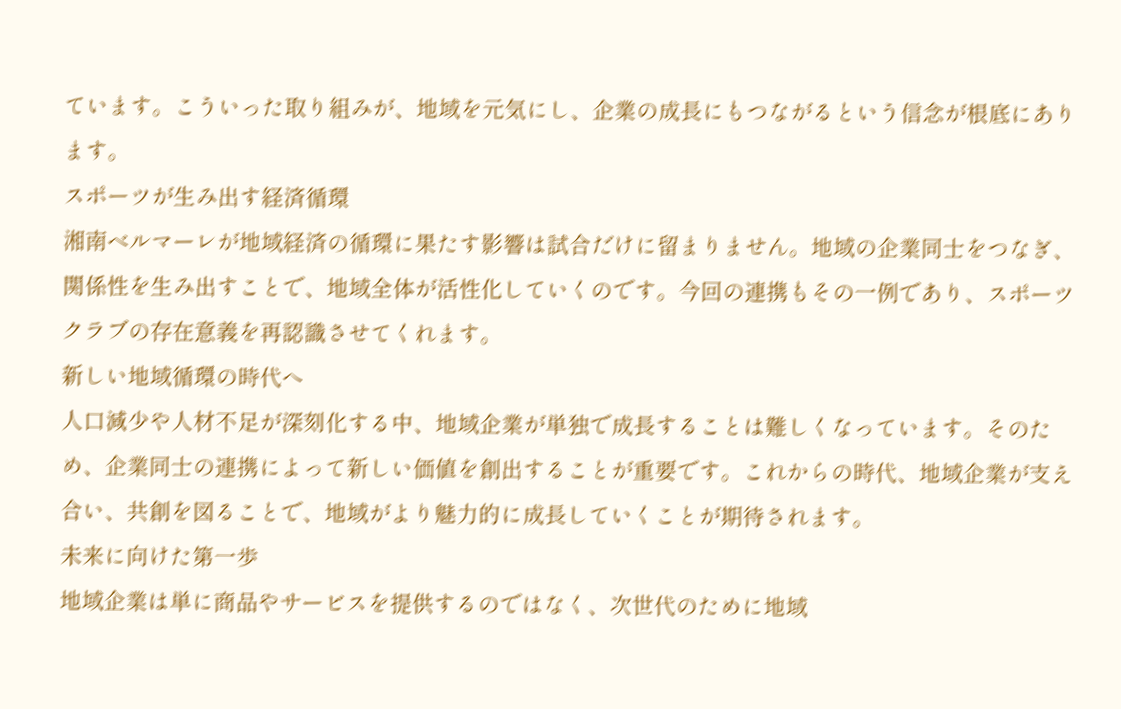ています。こういった取り組みが、地域を元気にし、企業の成長にもつながるという信念が根底にあります。
スポーツが生み出す経済循環
湘南ベルマーレが地域経済の循環に果たす影響は試合だけに留まりません。地域の企業同士をつなぎ、関係性を生み出すことで、地域全体が活性化していくのです。今回の連携もその一例であり、スポーツクラブの存在意義を再認識させてくれます。
新しい地域循環の時代へ
人口減少や人材不足が深刻化する中、地域企業が単独で成長することは難しくなっています。そのため、企業同士の連携によって新しい価値を創出することが重要です。これからの時代、地域企業が支え合い、共創を図ることで、地域がより魅力的に成長していくことが期待されます。
未来に向けた第一歩
地域企業は単に商品やサービスを提供するのではなく、次世代のために地域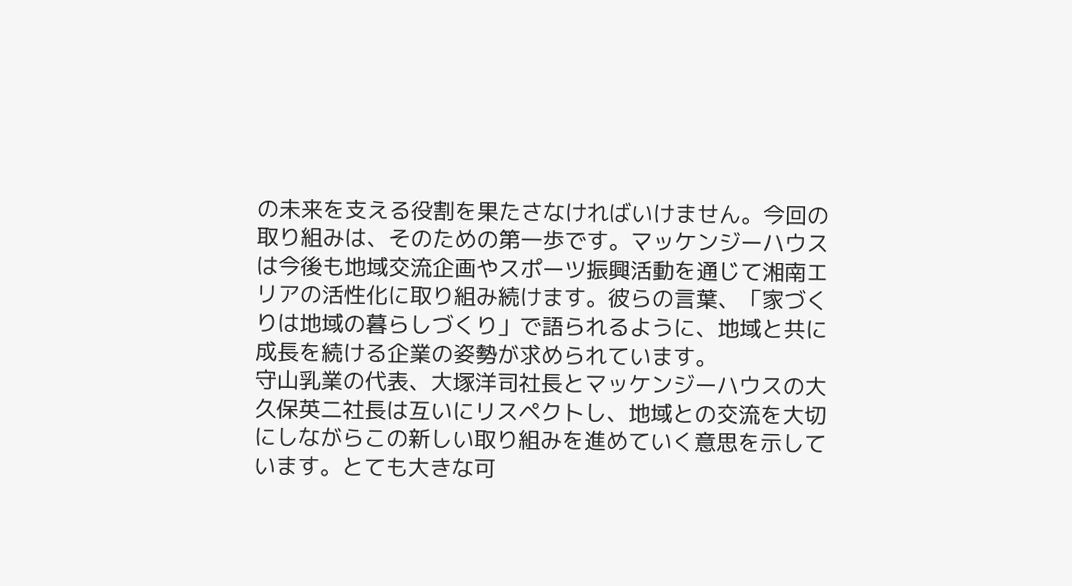の未来を支える役割を果たさなければいけません。今回の取り組みは、そのための第一歩です。マッケンジーハウスは今後も地域交流企画やスポーツ振興活動を通じて湘南エリアの活性化に取り組み続けます。彼らの言葉、「家づくりは地域の暮らしづくり」で語られるように、地域と共に成長を続ける企業の姿勢が求められています。
守山乳業の代表、大塚洋司社長とマッケンジーハウスの大久保英二社長は互いにリスペクトし、地域との交流を大切にしながらこの新しい取り組みを進めていく意思を示しています。とても大きな可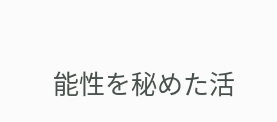能性を秘めた活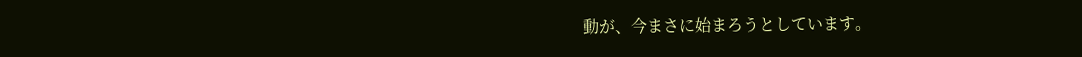動が、今まさに始まろうとしています。